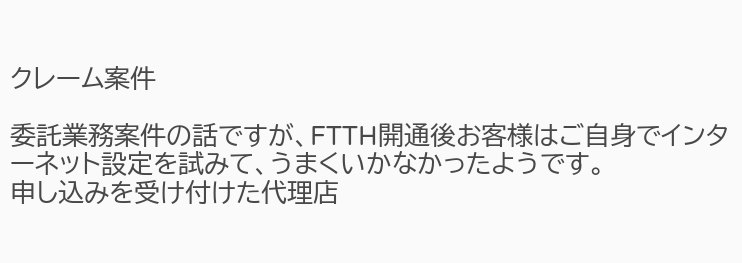クレーム案件

委託業務案件の話ですが、FTTH開通後お客様はご自身でインターネット設定を試みて、うまくいかなかったようです。
申し込みを受け付けた代理店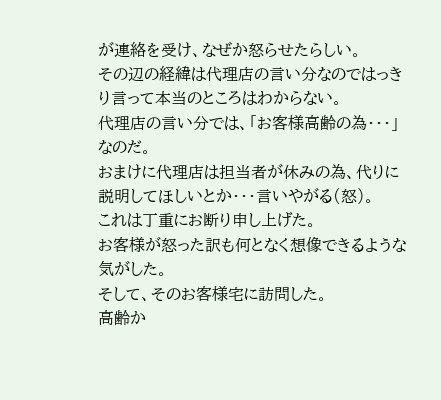が連絡を受け、なぜか怒らせたらしい。
その辺の経緯は代理店の言い分なのではっきり言って本当のところはわからない。
代理店の言い分では、「お客様高齢の為・・・」なのだ。
おまけに代理店は担当者が休みの為、代りに説明してほしいとか・・・言いやがる(怒)。
これは丁重にお断り申し上げた。
お客様が怒った訳も何となく想像できるような気がした。
そして、そのお客様宅に訪問した。
高齢か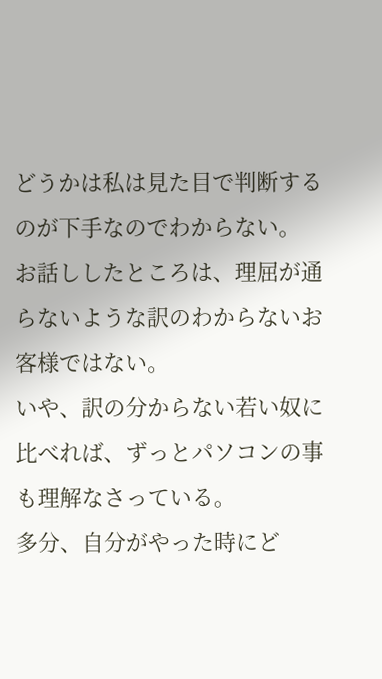どうかは私は見た目で判断するのが下手なのでわからない。
お話ししたところは、理屈が通らないような訳のわからないお客様ではない。
いや、訳の分からない若い奴に比べれば、ずっとパソコンの事も理解なさっている。
多分、自分がやった時にど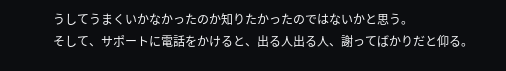うしてうまくいかなかったのか知りたかったのではないかと思う。
そして、サポートに電話をかけると、出る人出る人、謝ってばかりだと仰る。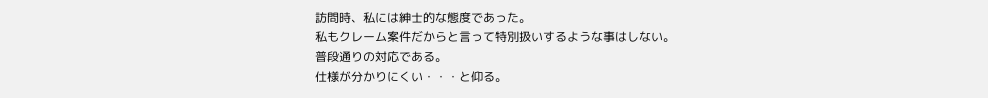訪問時、私には紳士的な態度であった。
私もクレーム案件だからと言って特別扱いするような事はしない。
普段通りの対応である。
仕様が分かりにくい・・・と仰る。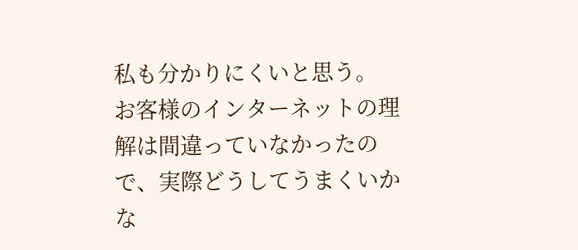私も分かりにくいと思う。
お客様のインターネットの理解は間違っていなかったので、実際どうしてうまくいかな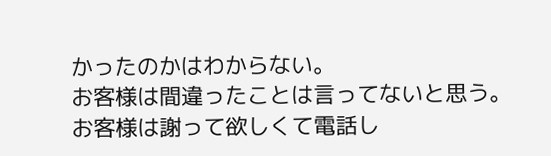かったのかはわからない。
お客様は間違ったことは言ってないと思う。
お客様は謝って欲しくて電話し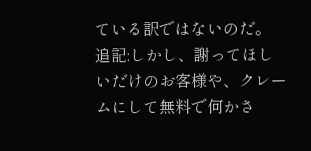ている訳ではないのだ。
追記:しかし、謝ってほしいだけのお客様や、クレームにして無料で何かさ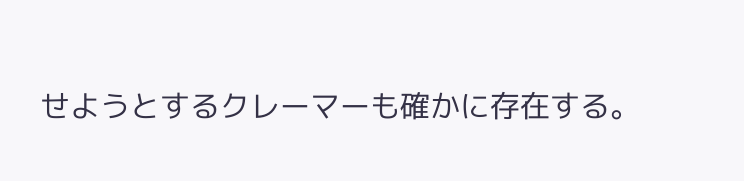せようとするクレーマーも確かに存在する。